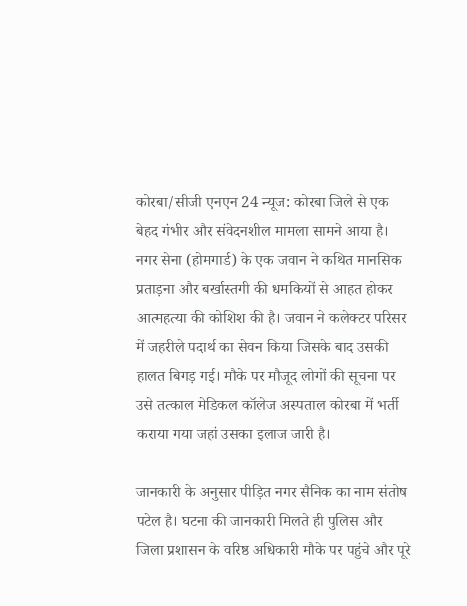कोरबा/सीजी एनएन 24 न्यूज: कोरबा जिले से एक बेहद गंभीर और संवेदनशील मामला सामने आया है। नगर सेना (होमगार्ड) के एक जवान ने कथित मानसिक प्रताड़ना और बर्खास्तगी की धमकियों से आहत होकर आत्महत्या की कोशिश की है। जवान ने कलेक्टर परिसर में जहरीले पदार्थ का सेवन किया जिसके बाद उसकी हालत बिगड़ गई। मौके पर मौजूद लोगों की सूचना पर उसे तत्काल मेडिकल कॉलेज अस्पताल कोरबा में भर्ती कराया गया जहां उसका इलाज जारी है।

जानकारी के अनुसार पीड़ित नगर सैनिक का नाम संतोष पटेल है। घटना की जानकारी मिलते ही पुलिस और जिला प्रशासन के वरिष्ठ अधिकारी मौके पर पहुंचे और पूरे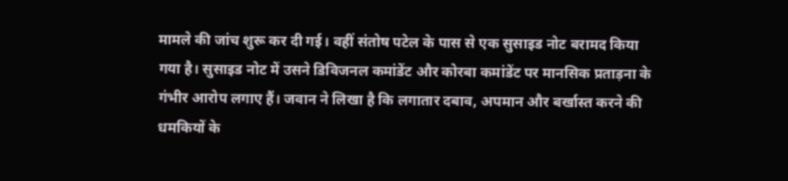मामले की जांच शुरू कर दी गई। वहीं संतोष पटेल के पास से एक सुसाइड नोट बरामद किया गया है। सुसाइड नोट में उसने डिविजनल कमांडेंट और कोरबा कमांडेंट पर मानसिक प्रताड़ना के गंभीर आरोप लगाए हैं। जवान ने लिखा है कि लगातार दबाव, अपमान और बर्खास्त करने की धमकियों के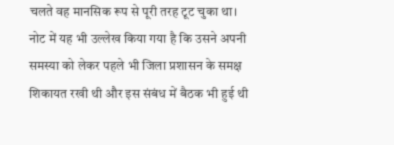चलते वह मानसिक रूप से पूरी तरह टूट चुका था।
नोट में यह भी उल्लेख किया गया है कि उसने अपनी समस्या को लेकर पहले भी जिला प्रशासन के समक्ष शिकायत रखी थी और इस संबंध में बैठक भी हुई थी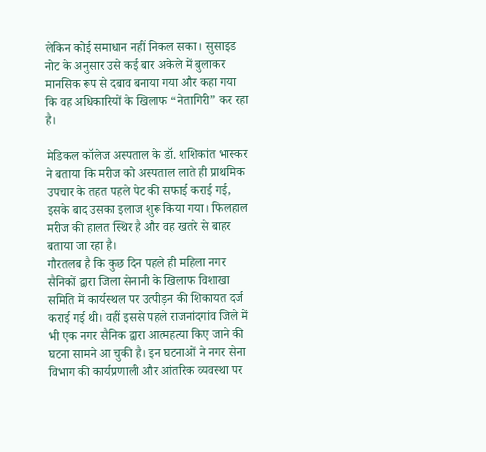लेकिन कोई समाधान नहीं निकल सका। सुसाइड नोट के अनुसार उसे कई बार अकेले में बुलाकर मानसिक रूप से दबाव बनाया गया और कहा गया कि वह अधिकारियों के खिलाफ “नेतागिरी” कर रहा है।

मेडिकल कॉलेज अस्पताल के डॉ. शशिकांत भास्कर ने बताया कि मरीज को अस्पताल लाते ही प्राथमिक उपचार के तहत पहले पेट की सफाई कराई गई, इसके बाद उसका इलाज शुरू किया गया। फिलहाल मरीज की हालत स्थिर है और वह खतरे से बाहर बताया जा रहा है।
गौरतलब है कि कुछ दिन पहले ही महिला नगर सैनिकों द्वारा जिला सेनानी के खिलाफ विशाखा समिति में कार्यस्थल पर उत्पीड़न की शिकायत दर्ज कराई गई थी। वहीं इससे पहले राजनांदगांव जिले में भी एक नगर सैनिक द्वारा आत्महत्या किए जाने की घटना सामने आ चुकी है। इन घटनाओं ने नगर सेना विभाग की कार्यप्रणाली और आंतरिक व्यवस्था पर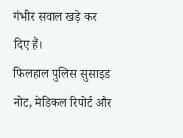गंभीर सवाल खड़े कर दिए हैं।
फिलहाल पुलिस सुसाइड नोट, मेडिकल रिपोर्ट और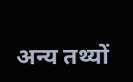अन्य तथ्यों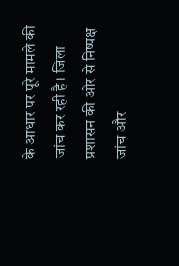के आधार पर पूरे मामले की जांच कर रही है। जिला प्रशासन की ओर से निष्पक्ष जांच और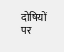दोषियों पर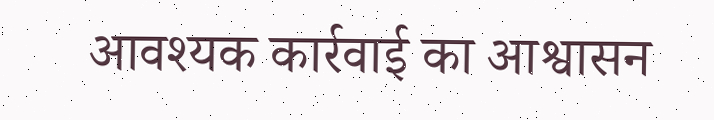आवश्यक कार्रवाई का आश्वासन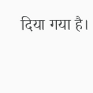दिया गया है।